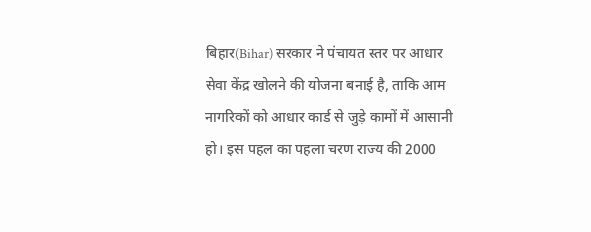बिहार(Bihar) सरकार ने पंचायत स्तर पर आधार सेवा केंद्र खोलने की योजना बनाई है, ताकि आम नागरिकों को आधार कार्ड से जुड़े कामों में आसानी हो। इस पहल का पहला चरण राज्य की 2000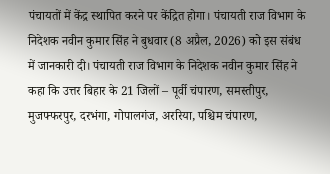पंचायतों में केंद्र स्थापित करने पर केंद्रित होगा। पंचायती राज विभाग के निदेशक नवीन कुमार सिंह ने बुधवार (8 अप्रैल, 2026) को इस संबंध में जानकारी दी। पंचायती राज विभाग के निदेशक नवीन कुमार सिंह ने कहा कि उत्तर बिहार के 21 जिलों – पूर्वी चंपारण, समस्तीपुर, मुजफ्फरपुर, दरभंगा, गोपालगंज, अररिया, पश्चिम चंपारण,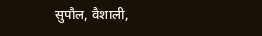सुपौल, वैशाली,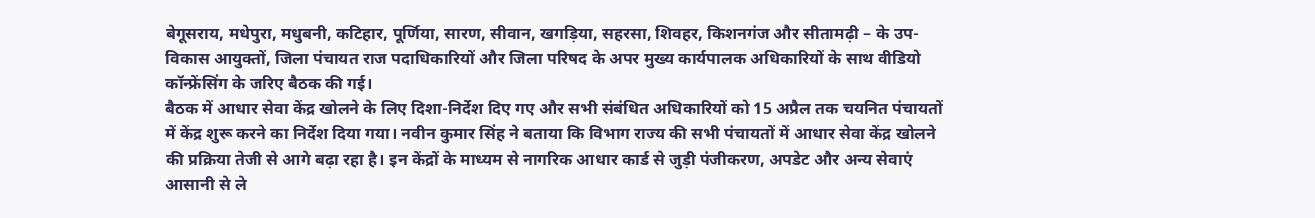बेगूसराय, मधेपुरा, मधुबनी, कटिहार, पूर्णिया, सारण, सीवान, खगड़िया, सहरसा, शिवहर, किशनगंज और सीतामढ़ी – के उप-विकास आयुक्तों, जिला पंचायत राज पदाधिकारियों और जिला परिषद के अपर मुख्य कार्यपालक अधिकारियों के साथ वीडियो कॉन्फ्रेंसिंग के जरिए बैठक की गई।
बैठक में आधार सेवा केंद्र खोलने के लिए दिशा-निर्देश दिए गए और सभी संबंधित अधिकारियों को 15 अप्रैल तक चयनित पंचायतों में केंद्र शुरू करने का निर्देश दिया गया। नवीन कुमार सिंह ने बताया कि विभाग राज्य की सभी पंचायतों में आधार सेवा केंद्र खोलने की प्रक्रिया तेजी से आगे बढ़ा रहा है। इन केंद्रों के माध्यम से नागरिक आधार कार्ड से जुड़ी पंजीकरण, अपडेट और अन्य सेवाएं आसानी से ले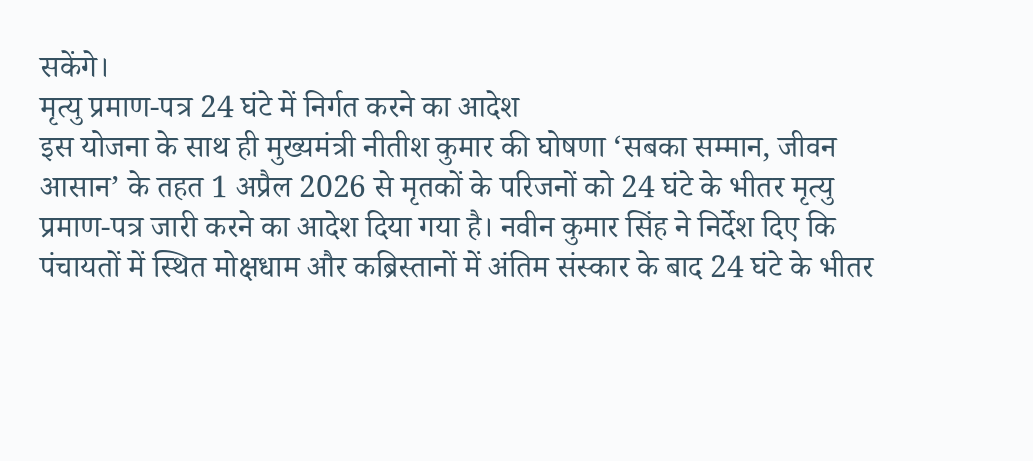सकेंगे।
मृत्यु प्रमाण-पत्र 24 घंटे में निर्गत करने का आदेश
इस योजना के साथ ही मुख्यमंत्री नीतीश कुमार की घोषणा ‘सबका सम्मान, जीवन आसान’ के तहत 1 अप्रैल 2026 से मृतकों के परिजनों को 24 घंटे के भीतर मृत्यु प्रमाण-पत्र जारी करने का आदेश दिया गया है। नवीन कुमार सिंह ने निर्देश दिए कि पंचायतों में स्थित मोक्षधाम और कब्रिस्तानों में अंतिम संस्कार के बाद 24 घंटे के भीतर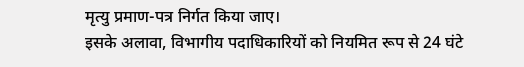मृत्यु प्रमाण-पत्र निर्गत किया जाए।
इसके अलावा, विभागीय पदाधिकारियों को नियमित रूप से 24 घंटे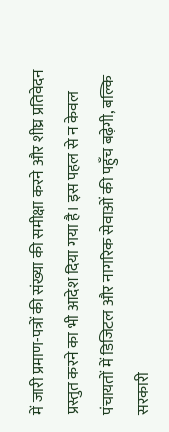में जारी प्रमाण-पत्रों की संख्या की समीक्षा करने और शीघ्र प्रतिवेदन प्रस्तुत करने का भी आदेश दिया गया है। इस पहल से न केवल पंचायतों में डिजिटल और नागरिक सेवाओं की पहुँच बढ़ेगी, बल्कि सरकारी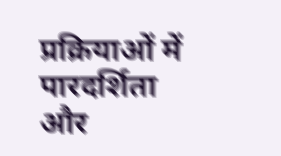प्रक्रियाओं में पारदर्शिता और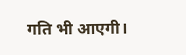गति भी आएगी।